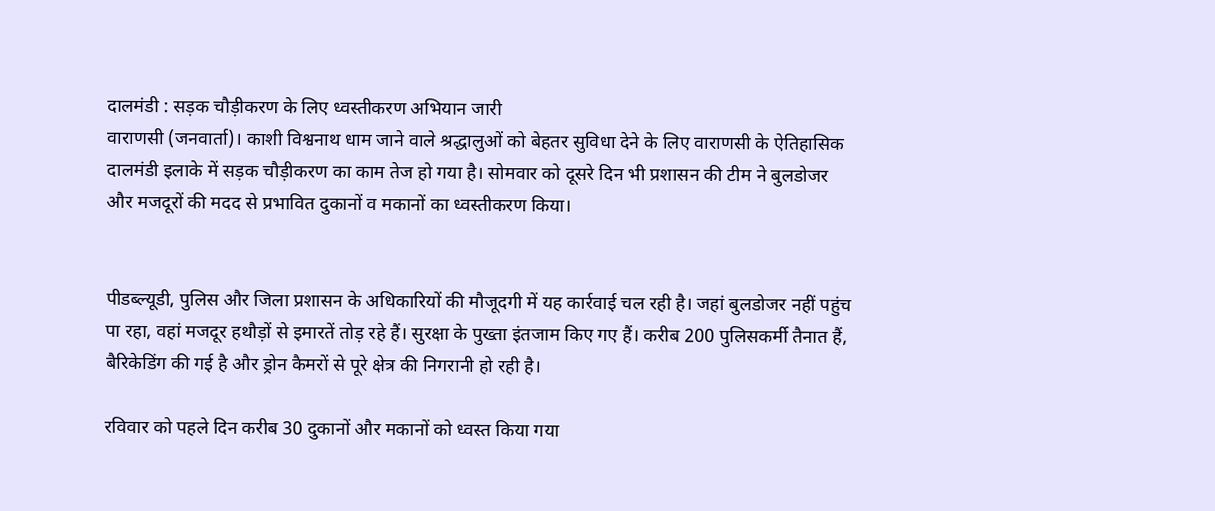दालमंडी : सड़क चौड़ीकरण के लिए ध्वस्तीकरण अभियान जारी
वाराणसी (जनवार्ता)। काशी विश्वनाथ धाम जाने वाले श्रद्धालुओं को बेहतर सुविधा देने के लिए वाराणसी के ऐतिहासिक दालमंडी इलाके में सड़क चौड़ीकरण का काम तेज हो गया है। सोमवार को दूसरे दिन भी प्रशासन की टीम ने बुलडोजर और मजदूरों की मदद से प्रभावित दुकानों व मकानों का ध्वस्तीकरण किया।


पीडब्ल्यूडी, पुलिस और जिला प्रशासन के अधिकारियों की मौजूदगी में यह कार्रवाई चल रही है। जहां बुलडोजर नहीं पहुंच पा रहा, वहां मजदूर हथौड़ों से इमारतें तोड़ रहे हैं। सुरक्षा के पुख्ता इंतजाम किए गए हैं। करीब 200 पुलिसकर्मी तैनात हैं, बैरिकेडिंग की गई है और ड्रोन कैमरों से पूरे क्षेत्र की निगरानी हो रही है।

रविवार को पहले दिन करीब 30 दुकानों और मकानों को ध्वस्त किया गया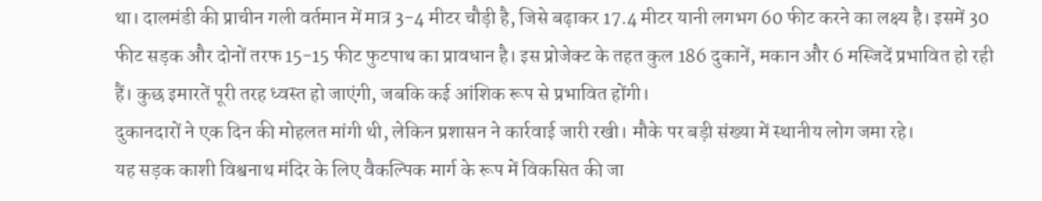था। दालमंडी की प्राचीन गली वर्तमान में मात्र 3-4 मीटर चौड़ी है, जिसे बढ़ाकर 17.4 मीटर यानी लगभग 60 फीट करने का लक्ष्य है। इसमें 30 फीट सड़क और दोनों तरफ 15-15 फीट फुटपाथ का प्रावधान है। इस प्रोजेक्ट के तहत कुल 186 दुकानें, मकान और 6 मस्जिदें प्रभावित हो रही हैं। कुछ इमारतें पूरी तरह ध्वस्त हो जाएंगी, जबकि कई आंशिक रूप से प्रभावित होंगी।
दुकानदारों ने एक दिन की मोहलत मांगी थी, लेकिन प्रशासन ने कार्रवाई जारी रखी। मौके पर बड़ी संख्या में स्थानीय लोग जमा रहे।
यह सड़क काशी विश्वनाथ मंदिर के लिए वैकल्पिक मार्ग के रूप में विकसित की जा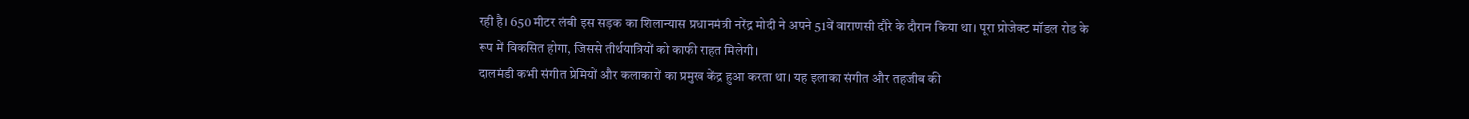रही है। 650 मीटर लंबी इस सड़क का शिलान्यास प्रधानमंत्री नरेंद्र मोदी ने अपने 51वें वाराणसी दौरे के दौरान किया था। पूरा प्रोजेक्ट मॉडल रोड के रूप में विकसित होगा, जिससे तीर्थयात्रियों को काफी राहत मिलेगी।
दालमंडी कभी संगीत प्रेमियों और कलाकारों का प्रमुख केंद्र हुआ करता था। यह इलाका संगीत और तहजीब की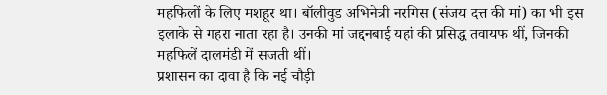महफिलों के लिए मशहूर था। बॉलीवुड अभिनेत्री नरगिस (संजय दत्त की मां) का भी इस इलाके से गहरा नाता रहा है। उनकी मां जद्दनबाई यहां की प्रसिद्ध तवायफ थीं, जिनकी महफिलें दालमंडी में सजती थीं।
प्रशासन का दावा है कि नई चौड़ी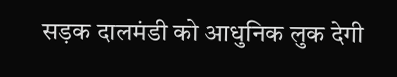सड़क दालमंडी को आधुनिक लुक देगी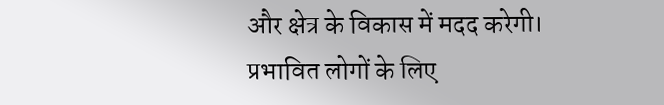और क्षेत्र के विकास में मदद करेगी। प्रभावित लोगों के लिए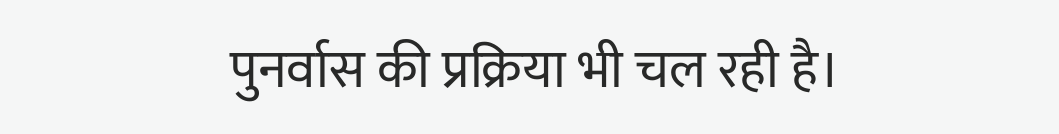पुनर्वास की प्रक्रिया भी चल रही है।